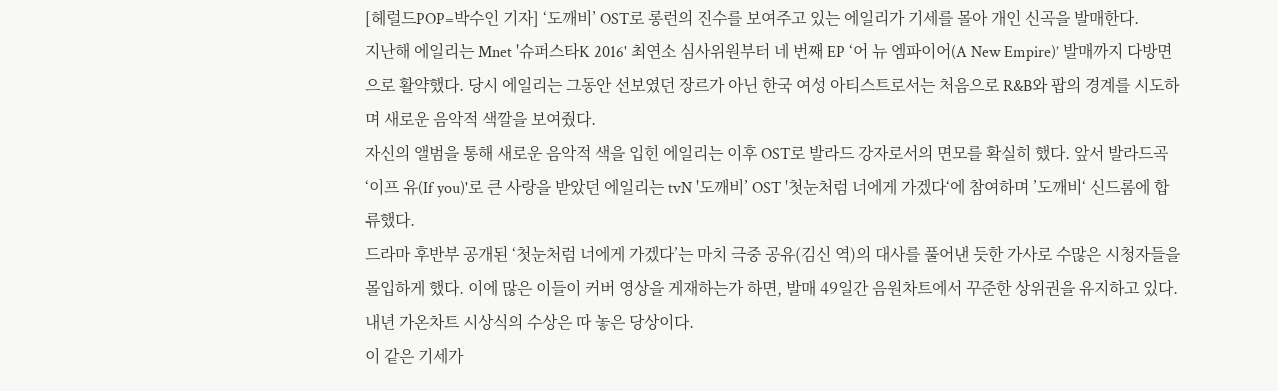[헤럴드POP=박수인 기자] ‘도깨비’ OST로 롱런의 진수를 보여주고 있는 에일리가 기세를 몰아 개인 신곡을 발매한다.
지난해 에일리는 Mnet '슈퍼스타K 2016' 최연소 심사위원부터 네 번째 EP ‘어 뉴 엠파이어(A New Empire)’ 발매까지 다방면으로 활약했다. 당시 에일리는 그동안 선보였던 장르가 아닌 한국 여성 아티스트로서는 처음으로 R&B와 팝의 경계를 시도하며 새로운 음악적 색깔을 보여줬다.
자신의 앨범을 통해 새로운 음악적 색을 입힌 에일리는 이후 OST로 발라드 강자로서의 면모를 확실히 했다. 앞서 발라드곡 ‘이프 유(If you)'로 큰 사랑을 받았던 에일리는 tvN '도깨비’ OST '첫눈처럼 너에게 가겠다‘에 참여하며 ’도깨비‘ 신드롬에 합류했다.
드라마 후반부 공개된 ‘첫눈처럼 너에게 가겠다’는 마치 극중 공유(김신 역)의 대사를 풀어낸 듯한 가사로 수많은 시청자들을 몰입하게 했다. 이에 많은 이들이 커버 영상을 게재하는가 하면, 발매 49일간 음원차트에서 꾸준한 상위권을 유지하고 있다. 내년 가온차트 시상식의 수상은 따 놓은 당상이다.
이 같은 기세가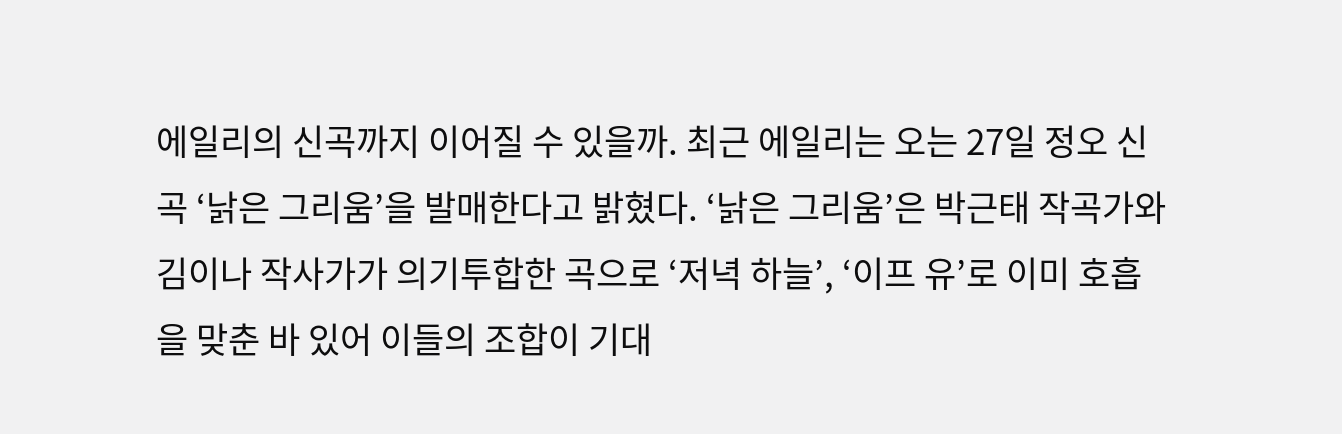에일리의 신곡까지 이어질 수 있을까. 최근 에일리는 오는 27일 정오 신곡 ‘낡은 그리움’을 발매한다고 밝혔다. ‘낡은 그리움’은 박근태 작곡가와 김이나 작사가가 의기투합한 곡으로 ‘저녁 하늘’, ‘이프 유’로 이미 호흡을 맞춘 바 있어 이들의 조합이 기대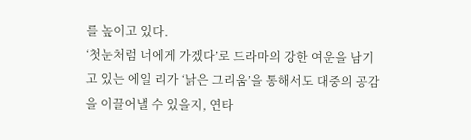를 높이고 있다.
‘첫눈처럼 너에게 가겠다’로 드라마의 강한 여운을 남기고 있는 에일 리가 ‘낡은 그리움’을 통해서도 대중의 공감을 이끌어낼 수 있을지, 연타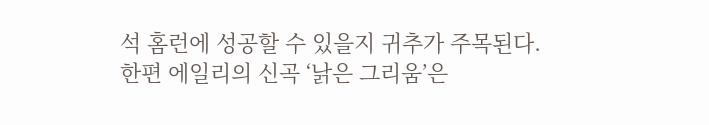석 홈런에 성공할 수 있을지 귀추가 주목된다.
한편 에일리의 신곡 ‘낡은 그리움’은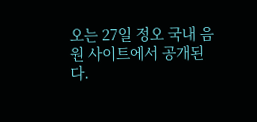오는 27일 정오 국내 음원 사이트에서 공개된다.